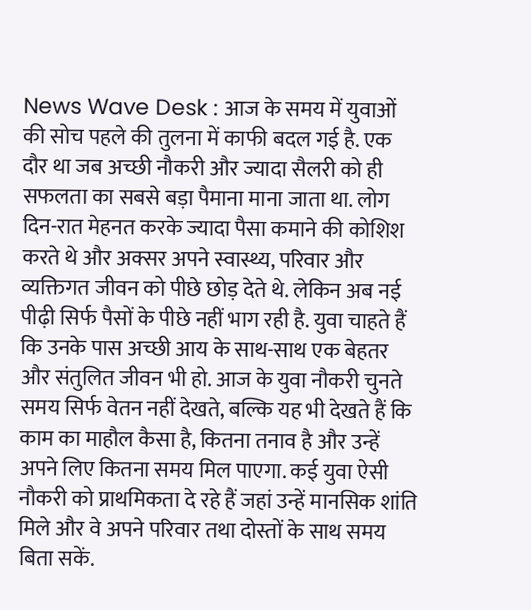News Wave Desk : आज के समय में युवाओं की सोच पहले की तुलना में काफी बदल गई है. एक दौर था जब अच्छी नौकरी और ज्यादा सैलरी को ही सफलता का सबसे बड़ा पैमाना माना जाता था. लोग दिन-रात मेहनत करके ज्यादा पैसा कमाने की कोशिश करते थे और अक्सर अपने स्वास्थ्य, परिवार और व्यक्तिगत जीवन को पीछे छोड़ देते थे. लेकिन अब नई पीढ़ी सिर्फ पैसों के पीछे नहीं भाग रही है. युवा चाहते हैं कि उनके पास अच्छी आय के साथ-साथ एक बेहतर और संतुलित जीवन भी हो. आज के युवा नौकरी चुनते समय सिर्फ वेतन नहीं देखते, बल्कि यह भी देखते हैं कि काम का माहौल कैसा है, कितना तनाव है और उन्हें अपने लिए कितना समय मिल पाएगा. कई युवा ऐसी नौकरी को प्राथमिकता दे रहे हैं जहां उन्हें मानसिक शांति मिले और वे अपने परिवार तथा दोस्तों के साथ समय बिता सकें.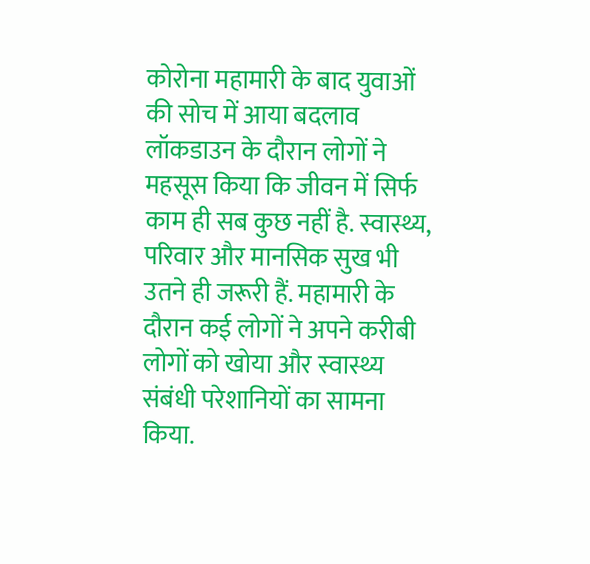कोरोना महामारी के बाद युवाओं की सोच में आया बदलाव
लॉकडाउन के दौरान लोगों ने महसूस किया कि जीवन में सिर्फ काम ही सब कुछ नहीं है. स्वास्थ्य, परिवार और मानसिक सुख भी उतने ही जरूरी हैं. महामारी के दौरान कई लोगों ने अपने करीबी लोगों को खोया और स्वास्थ्य संबंधी परेशानियों का सामना किया.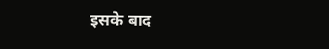इसके बाद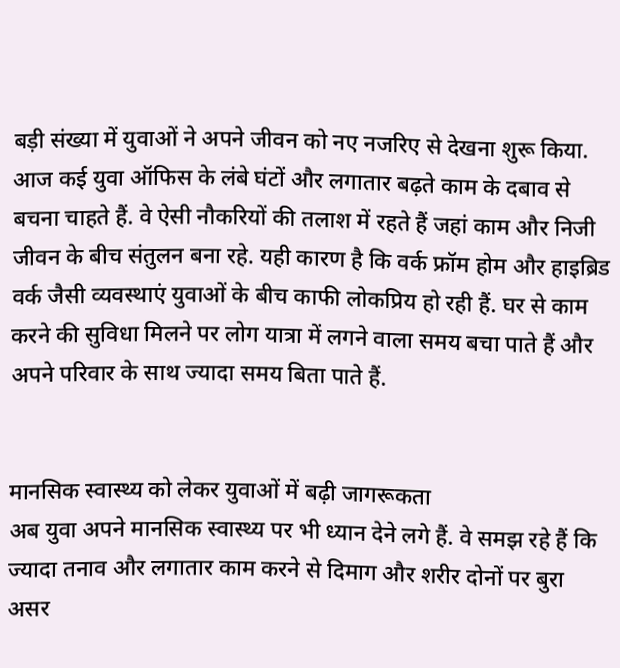बड़ी संख्या में युवाओं ने अपने जीवन को नए नजरिए से देखना शुरू किया. आज कई युवा ऑफिस के लंबे घंटों और लगातार बढ़ते काम के दबाव से बचना चाहते हैं. वे ऐसी नौकरियों की तलाश में रहते हैं जहां काम और निजी जीवन के बीच संतुलन बना रहे. यही कारण है कि वर्क फ्रॉम होम और हाइब्रिड वर्क जैसी व्यवस्थाएं युवाओं के बीच काफी लोकप्रिय हो रही हैं. घर से काम करने की सुविधा मिलने पर लोग यात्रा में लगने वाला समय बचा पाते हैं और अपने परिवार के साथ ज्यादा समय बिता पाते हैं.


मानसिक स्वास्थ्य को लेकर युवाओं में बढ़ी जागरूकता
अब युवा अपने मानसिक स्वास्थ्य पर भी ध्यान देने लगे हैं. वे समझ रहे हैं कि ज्यादा तनाव और लगातार काम करने से दिमाग और शरीर दोनों पर बुरा असर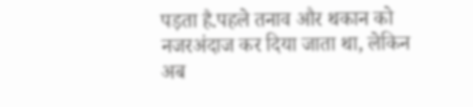पड़ता है.पहले तनाव और थकान को नजरअंदाज कर दिया जाता था, लेकिन अब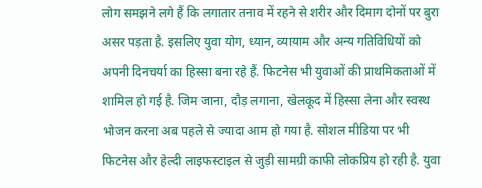लोग समझने लगे हैं कि लगातार तनाव में रहने से शरीर और दिमाग दोनों पर बुरा असर पड़ता है. इसलिए युवा योग, ध्यान, व्यायाम और अन्य गतिविधियों को अपनी दिनचर्या का हिस्सा बना रहे हैं. फिटनेस भी युवाओं की प्राथमिकताओं में शामिल हो गई है. जिम जाना, दौड़ लगाना, खेलकूद में हिस्सा लेना और स्वस्थ भोजन करना अब पहले से ज्यादा आम हो गया है. सोशल मीडिया पर भी फिटनेस और हेल्दी लाइफस्टाइल से जुड़ी सामग्री काफी लोकप्रिय हो रही है. युवा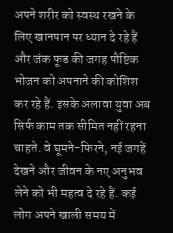अपने शरीर को स्वस्थ रखने के लिए खानपान पर ध्यान दे रहे हैं और जंक फूड की जगह पौष्टिक भोजन को अपनाने की कोशिश कर रहे हैं. इसके अलावा युवा अब सिर्फ काम तक सीमित नहीं रहना चाहते. वे घूमने-फिरने, नई जगहें देखने और जीवन के नए अनुभव लेने को भी महत्व दे रहे हैं. कई लोग अपने खाली समय में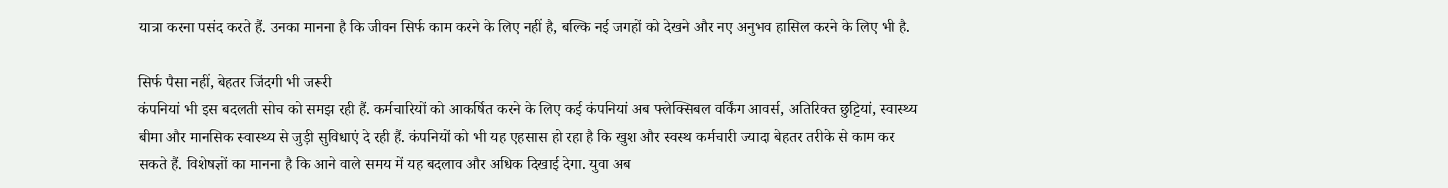यात्रा करना पसंद करते हैं. उनका मानना है कि जीवन सिर्फ काम करने के लिए नहीं है, बल्कि नई जगहों को देखने और नए अनुभव हासिल करने के लिए भी है.

सिर्फ पैसा नहीं, बेहतर जिंदगी भी जरूरी
कंपनियां भी इस बदलती सोच को समझ रही हैं. कर्मचारियों को आकर्षित करने के लिए कई कंपनियां अब फ्लेक्सिबल वर्किंग आवर्स, अतिरिक्त छुट्टियां, स्वास्थ्य बीमा और मानसिक स्वास्थ्य से जुड़ी सुविधाएं दे रही हैं. कंपनियों को भी यह एहसास हो रहा है कि खुश और स्वस्थ कर्मचारी ज्यादा बेहतर तरीके से काम कर सकते हैं. विशेषज्ञों का मानना है कि आने वाले समय में यह बदलाव और अधिक दिखाई देगा. युवा अब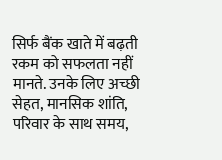सिर्फ बैंक खाते में बढ़ती रकम को सफलता नहीं मानते. उनके लिए अच्छी सेहत, मानसिक शांति, परिवार के साथ समय,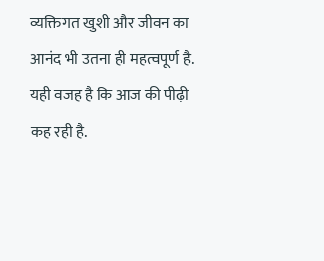व्यक्तिगत खुशी और जीवन का आनंद भी उतना ही महत्वपूर्ण है. यही वजह है कि आज की पीढ़ी कह रही है.